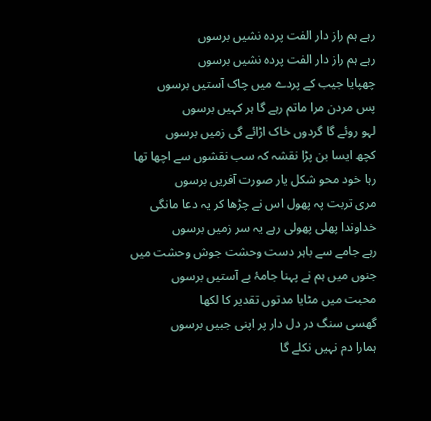رہے ہم راز دار الفت پردہ نشیں برسوں
رہے ہم راز دار الفت پردہ نشیں برسوں
چھپایا جیب کے پردے میں چاک آستیں برسوں
پس مردن مرا ماتم رہے گا ہر کہیں برسوں
لہو روئے گا گردوں خاک اڑائے گی زمیں برسوں
کچھ ایسا بن پڑا نقشہ کہ سب نقشوں سے اچھا تھا
رہا خود محو شکل یار صورت آفریں برسوں
مری تربت پہ پھول اس نے چڑھا کر یہ دعا مانگی
خداوندا پھلی پھولی رہے یہ سر زمیں برسوں
رہے جامے سے باہر دست وحشت جوش وحشت میں
جنوں میں ہم نے پہنا جامۂ بے آستیں برسوں
محبت میں مٹایا مدتوں تقدیر کا لکھا
گھسی سنگ در دل دار پر اپنی جبیں برسوں
ہمارا دم نہیں نکلے گا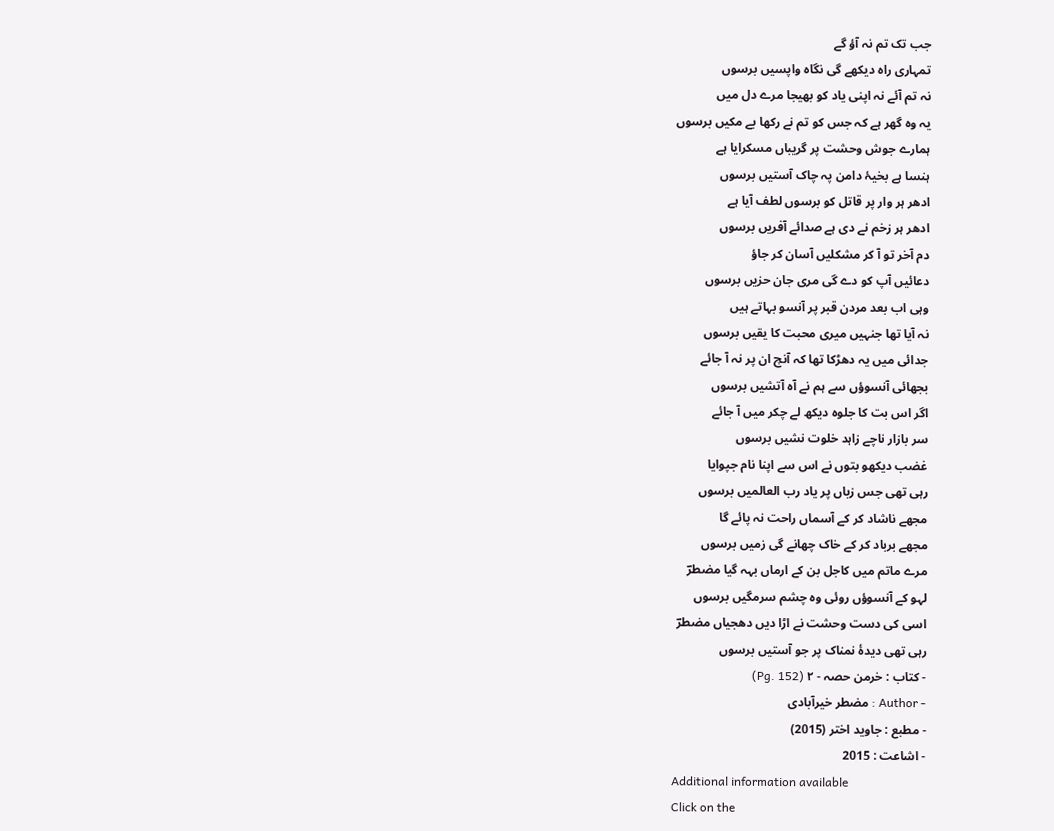جب تک تم نہ آؤ گے
تمہاری راہ دیکھے گی نگاہ واپسیں برسوں
نہ تم آئے نہ اپنی یاد کو بھیجا مرے دل میں
یہ وہ گھر ہے کہ جس کو تم نے رکھا بے مکیں برسوں
ہمارے جوش وحشت پر گریباں مسکرایا ہے
ہنسا ہے بخیۂ دامن پہ چاک آستیں برسوں
ادھر ہر وار پر قاتل کو برسوں لطف آیا ہے
ادھر ہر زخم نے دی ہے صدائے آفریں برسوں
دم آخر تو آ کر مشکلیں آسان کر جاؤ
دعائیں آپ کو دے گی مری جان حزیں برسوں
وہی اب بعد مردن قبر پر آنسو بہاتے ہیں
نہ آیا تھا جنہیں میری محبت کا یقیں برسوں
جدائی میں یہ دھڑکا تھا کہ آنچ ان پر نہ آ جائے
بجھائی آنسوؤں سے ہم نے آہ آتشیں برسوں
اگر اس بت کا جلوہ دیکھ لے چکر میں آ جائے
سر بازار ناچے زاہد خلوت نشیں برسوں
غضب دیکھو بتوں نے اس سے اپنا نام جپوایا
رہی تھی جس زباں پر یاد رب العالمیں برسوں
مجھے ناشاد کر کے آسماں راحت نہ پائے گا
مجھے برباد کر کے خاک چھانے گی زمیں برسوں
مرے ماتم میں کاجل بن کے ارماں بہہ گیا مضطرؔ
لہو کے آنسوؤں روئی وہ چشم سرمگیں برسوں
اسی کی دست وحشت نے اڑا دیں دھجیاں مضطرؔ
رہی تھی دیدۂ نمناک پر جو آستیں برسوں
- کتاب : خرمن حصہ - ۲ (Pg. 152)
- Author : مضطر خیرآبادی
- مطبع : جاوید اختر (2015)
- اشاعت : 2015
Additional information available
Click on the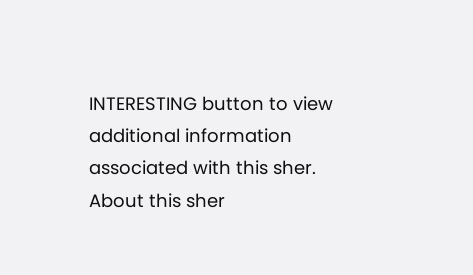INTERESTING button to view additional information associated with this sher.
About this sher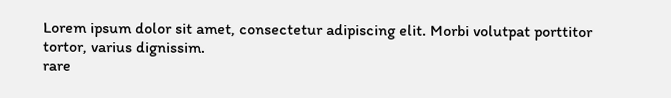Lorem ipsum dolor sit amet, consectetur adipiscing elit. Morbi volutpat porttitor tortor, varius dignissim.
rare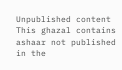Unpublished content
This ghazal contains ashaar not published in the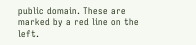public domain. These are marked by a red line on the left.